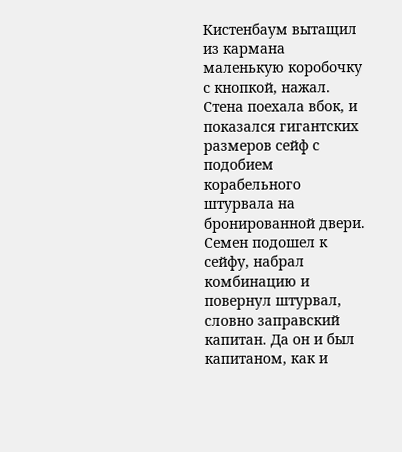Кистенбаум вытащил из кармана маленькую коробочку с кнопкой, нажал. Стена поехала вбок, и показался гигантских размеров сейф с подобием корабельного штурвала на бронированной двери. Семен подошел к сейфу, набрал комбинацию и повернул штурвал, словно заправский капитан. Да он и был капитаном, как и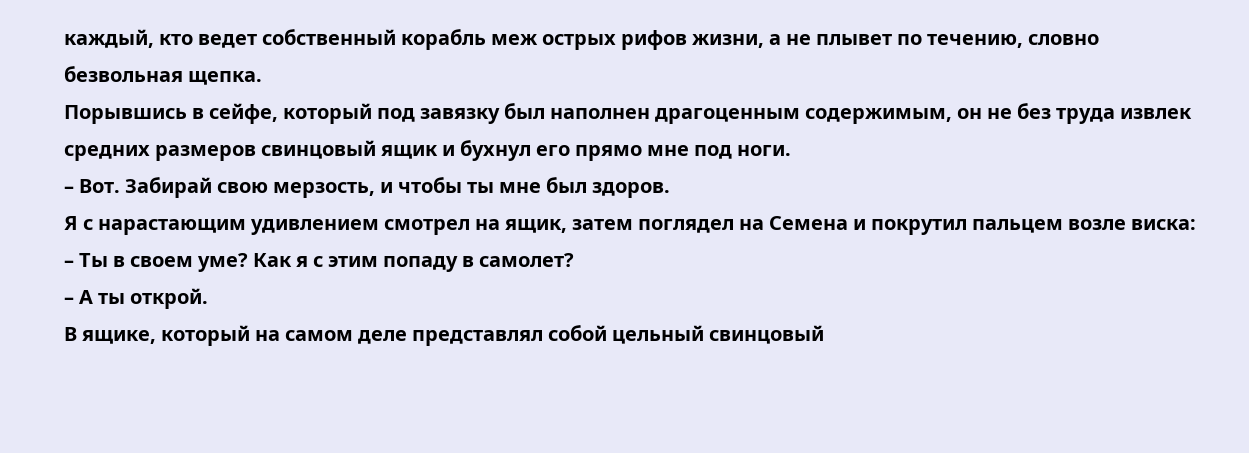каждый, кто ведет собственный корабль меж острых рифов жизни, а не плывет по течению, словно безвольная щепка.
Порывшись в сейфе, который под завязку был наполнен драгоценным содержимым, он не без труда извлек средних размеров свинцовый ящик и бухнул его прямо мне под ноги.
– Вот. Забирай свою мерзость, и чтобы ты мне был здоров.
Я с нарастающим удивлением смотрел на ящик, затем поглядел на Семена и покрутил пальцем возле виска:
– Ты в своем уме? Как я с этим попаду в самолет?
– А ты открой.
В ящике, который на самом деле представлял собой цельный свинцовый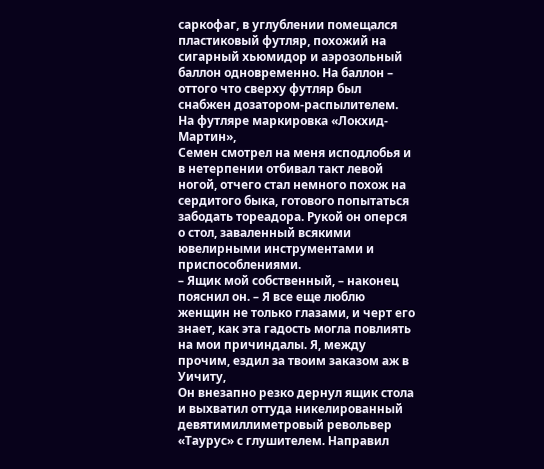саркофаг, в углублении помещался пластиковый футляр, похожий на сигарный хьюмидор и аэрозольный баллон одновременно. На баллон – оттого что сверху футляр был снабжен дозатором-распылителем. На футляре маркировка «Локхид-Мартин»,
Семен смотрел на меня исподлобья и в нетерпении отбивал такт левой ногой, отчего стал немного похож на сердитого быка, готового попытаться забодать тореадора. Рукой он оперся о стол, заваленный всякими ювелирными инструментами и приспособлениями.
– Ящик мой собственный, – наконец пояснил он. – Я все еще люблю женщин не только глазами, и черт его знает, как эта гадость могла повлиять на мои причиндалы. Я, между прочим, ездил за твоим заказом аж в Уичиту,
Он внезапно резко дернул ящик стола и выхватил оттуда никелированный девятимиллиметровый револьвер «Таурус» с глушителем. Направил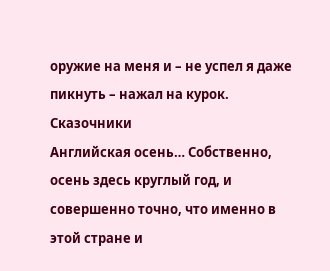оружие на меня и – не успел я даже пикнуть – нажал на курок.
Сказочники
Английская осень… Собственно, осень здесь круглый год, и совершенно точно, что именно в этой стране и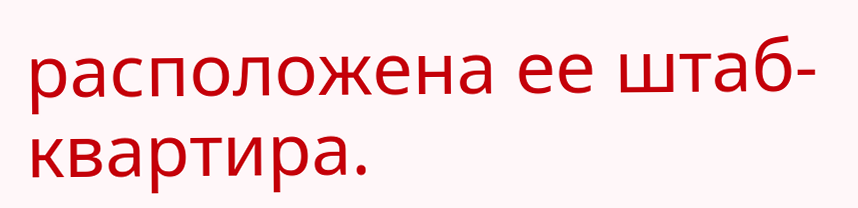расположена ее штаб-квартира.